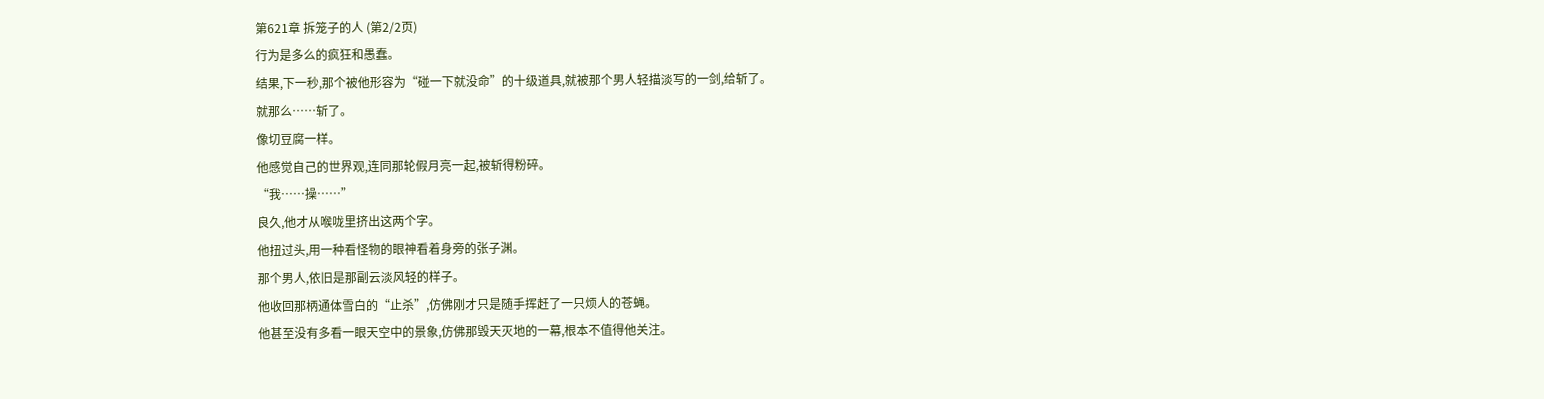第621章 拆笼子的人 (第2/2页)
行为是多么的疯狂和愚蠢。
结果,下一秒,那个被他形容为“碰一下就没命”的十级道具,就被那个男人轻描淡写的一剑,给斩了。
就那么……斩了。
像切豆腐一样。
他感觉自己的世界观,连同那轮假月亮一起,被斩得粉碎。
“我……操……”
良久,他才从喉咙里挤出这两个字。
他扭过头,用一种看怪物的眼神看着身旁的张子渊。
那个男人,依旧是那副云淡风轻的样子。
他收回那柄通体雪白的“止杀”,仿佛刚才只是随手挥赶了一只烦人的苍蝇。
他甚至没有多看一眼天空中的景象,仿佛那毁天灭地的一幕,根本不值得他关注。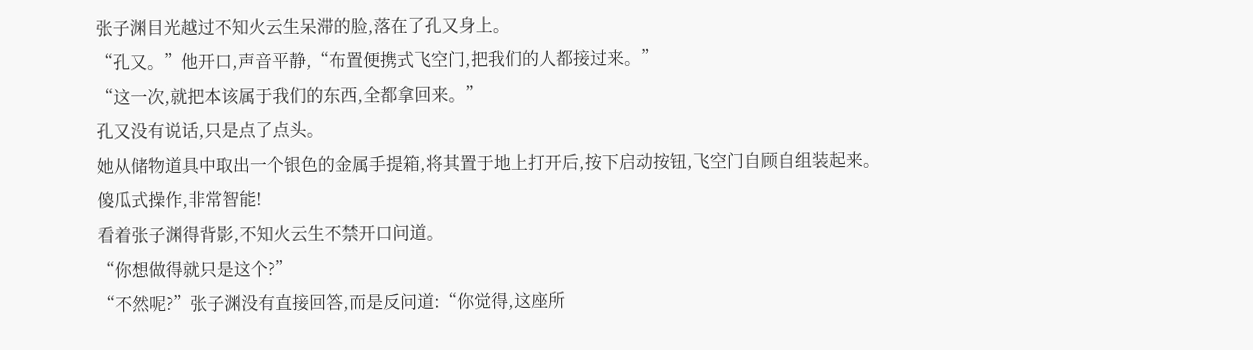张子渊目光越过不知火云生呆滞的脸,落在了孔又身上。
“孔又。”他开口,声音平静,“布置便携式飞空门,把我们的人都接过来。”
“这一次,就把本该属于我们的东西,全都拿回来。”
孔又没有说话,只是点了点头。
她从储物道具中取出一个银色的金属手提箱,将其置于地上打开后,按下启动按钮,飞空门自顾自组装起来。
傻瓜式操作,非常智能!
看着张子渊得背影,不知火云生不禁开口问道。
“你想做得就只是这个?”
“不然呢?”张子渊没有直接回答,而是反问道:“你觉得,这座所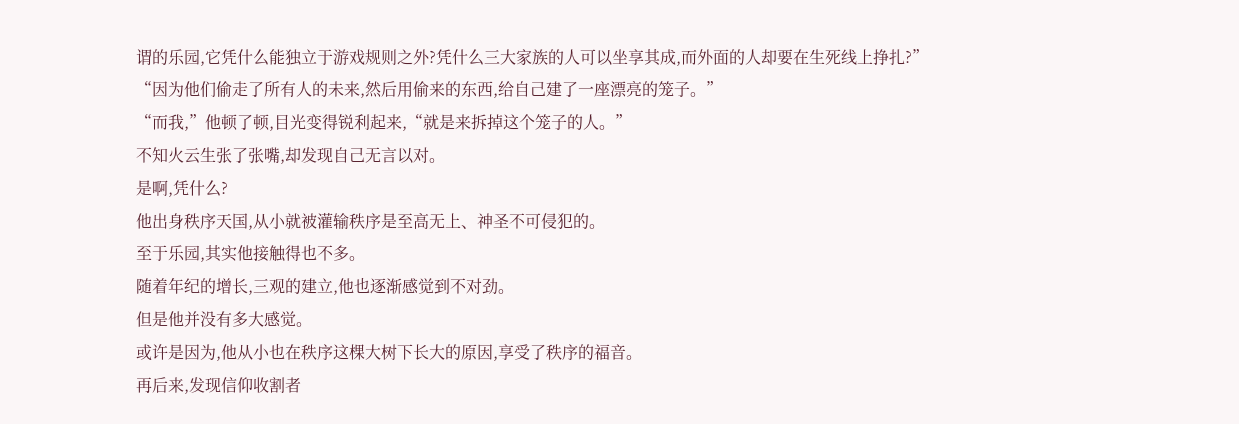谓的乐园,它凭什么能独立于游戏规则之外?凭什么三大家族的人可以坐享其成,而外面的人却要在生死线上挣扎?”
“因为他们偷走了所有人的未来,然后用偷来的东西,给自己建了一座漂亮的笼子。”
“而我,”他顿了顿,目光变得锐利起来,“就是来拆掉这个笼子的人。”
不知火云生张了张嘴,却发现自己无言以对。
是啊,凭什么?
他出身秩序天国,从小就被灌输秩序是至高无上、神圣不可侵犯的。
至于乐园,其实他接触得也不多。
随着年纪的增长,三观的建立,他也逐渐感觉到不对劲。
但是他并没有多大感觉。
或许是因为,他从小也在秩序这棵大树下长大的原因,享受了秩序的福音。
再后来,发现信仰收割者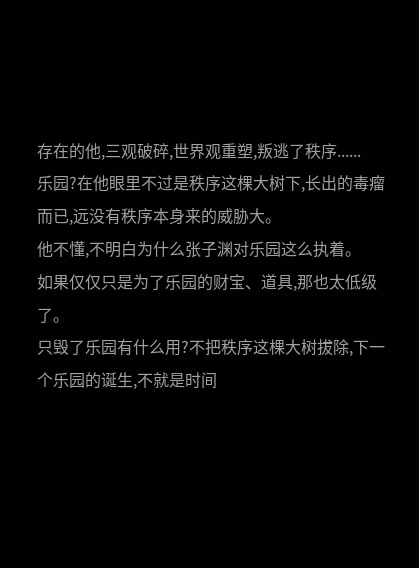存在的他,三观破碎,世界观重塑,叛逃了秩序......
乐园?在他眼里不过是秩序这棵大树下,长出的毒瘤而已,远没有秩序本身来的威胁大。
他不懂,不明白为什么张子渊对乐园这么执着。
如果仅仅只是为了乐园的财宝、道具,那也太低级了。
只毁了乐园有什么用?不把秩序这棵大树拔除,下一个乐园的诞生,不就是时间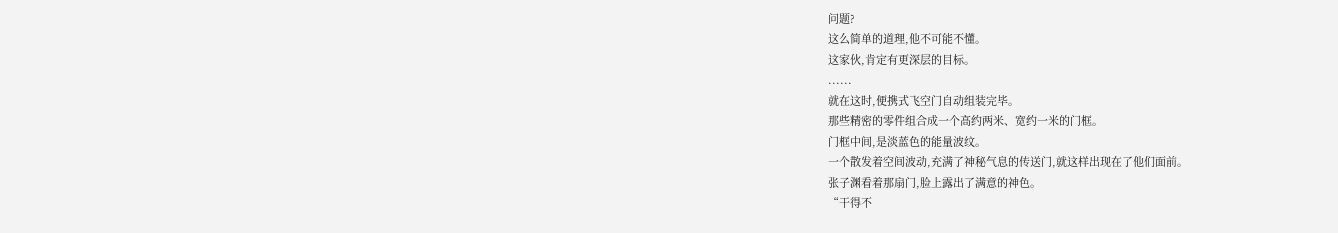问题?
这么简单的道理,他不可能不懂。
这家伙,肯定有更深层的目标。
......
就在这时,便携式飞空门自动组装完毕。
那些精密的零件组合成一个高约两米、宽约一米的门框。
门框中间,是淡蓝色的能量波纹。
一个散发着空间波动,充满了神秘气息的传送门,就这样出现在了他们面前。
张子渊看着那扇门,脸上露出了满意的神色。
“干得不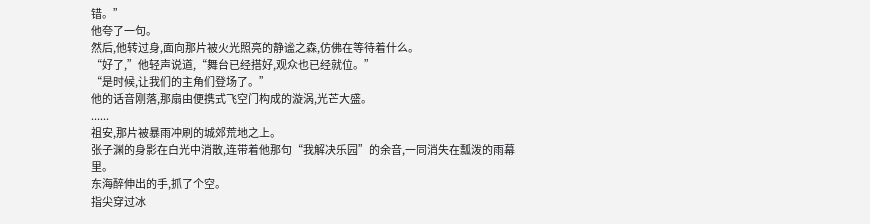错。”
他夸了一句。
然后,他转过身,面向那片被火光照亮的静谧之森,仿佛在等待着什么。
“好了,”他轻声说道,“舞台已经搭好,观众也已经就位。”
“是时候,让我们的主角们登场了。”
他的话音刚落,那扇由便携式飞空门构成的漩涡,光芒大盛。
......
祖安,那片被暴雨冲刷的城郊荒地之上。
张子渊的身影在白光中消散,连带着他那句“我解决乐园”的余音,一同消失在瓢泼的雨幕里。
东海醉伸出的手,抓了个空。
指尖穿过冰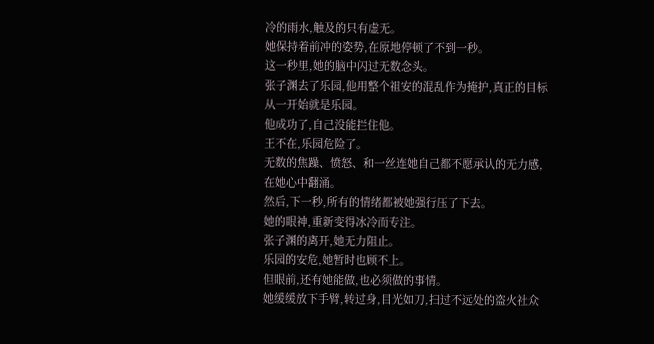冷的雨水,触及的只有虚无。
她保持着前冲的姿势,在原地停顿了不到一秒。
这一秒里,她的脑中闪过无数念头。
张子渊去了乐园,他用整个祖安的混乱作为掩护,真正的目标从一开始就是乐园。
他成功了,自己没能拦住他。
王不在,乐园危险了。
无数的焦躁、愤怒、和一丝连她自己都不愿承认的无力感,在她心中翻涌。
然后,下一秒,所有的情绪都被她强行压了下去。
她的眼神,重新变得冰冷而专注。
张子渊的离开,她无力阻止。
乐园的安危,她暂时也顾不上。
但眼前,还有她能做,也必须做的事情。
她缓缓放下手臂,转过身,目光如刀,扫过不远处的盗火社众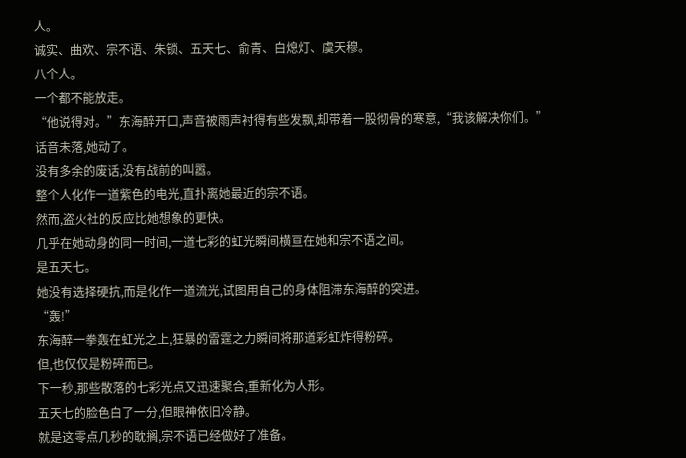人。
诚实、曲欢、宗不语、朱锁、五天七、俞青、白熄灯、虞天穆。
八个人。
一个都不能放走。
“他说得对。”东海醉开口,声音被雨声衬得有些发飘,却带着一股彻骨的寒意,“我该解决你们。”
话音未落,她动了。
没有多余的废话,没有战前的叫嚣。
整个人化作一道紫色的电光,直扑离她最近的宗不语。
然而,盗火社的反应比她想象的更快。
几乎在她动身的同一时间,一道七彩的虹光瞬间横亘在她和宗不语之间。
是五天七。
她没有选择硬抗,而是化作一道流光,试图用自己的身体阻滞东海醉的突进。
“轰!”
东海醉一拳轰在虹光之上,狂暴的雷霆之力瞬间将那道彩虹炸得粉碎。
但,也仅仅是粉碎而已。
下一秒,那些散落的七彩光点又迅速聚合,重新化为人形。
五天七的脸色白了一分,但眼神依旧冷静。
就是这零点几秒的耽搁,宗不语已经做好了准备。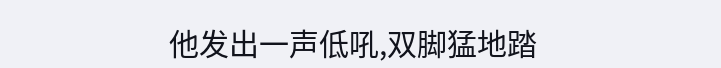他发出一声低吼,双脚猛地踏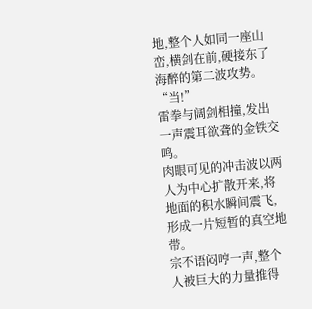地,整个人如同一座山峦,横剑在前,硬接东了海醉的第二波攻势。
“当!”
雷拳与阔剑相撞,发出一声震耳欲聋的金铁交鸣。
肉眼可见的冲击波以两人为中心扩散开来,将地面的积水瞬间震飞,形成一片短暂的真空地带。
宗不语闷哼一声,整个人被巨大的力量推得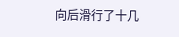向后滑行了十几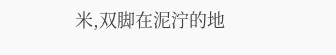米,双脚在泥泞的地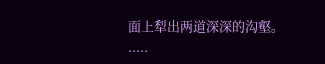面上犁出两道深深的沟壑。
.....